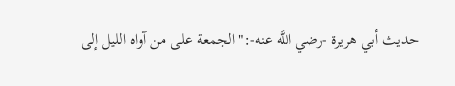حديث أبي هريرة -رضي اللَّه عنه-:"الجمعة على من آواه الليل إلى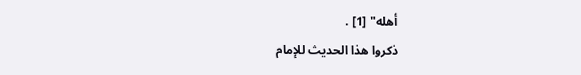أهله" [1] .
ذكروا هذا الحديث للإمام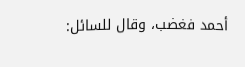أحمد فغضب، وقال للسائل: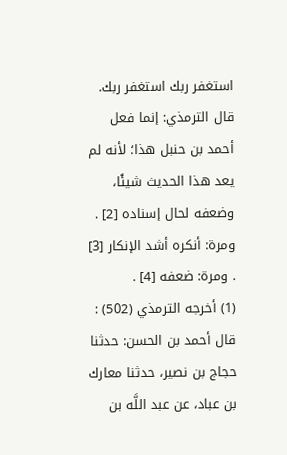استغفر ربك استغفر ربك.
قال الترمذي: إنما فعل أحمد بن حنبل هذا؛ لأنه لم يعد هذا الحديث شيئًا، وضعفه لحال إسناده [2] .
ومرة: أنكره أشد الإنكار [3] . ومرة: ضعفه [4] .
(1) أخرجه الترمذي (502) : قال أحمد بن الحسن: حدثنا حجاج بن نصير، حدثنا معارك بن عباد، عن عبد اللَّه بن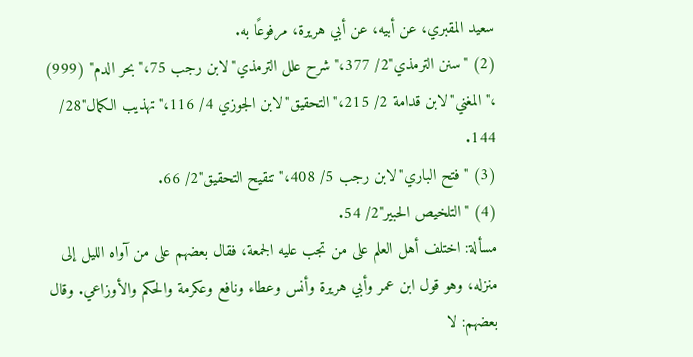سعيد المقبري، عن أبيه، عن أبي هريرة، مرفوعًا به.
(2) "سنن الترمذي"2/ 377،"شرح علل الترمذي"لابن رجب 75،"بحر الدم" (999) ،"المغني"لابن قدامة 2/ 215،"التحقيق"لابن الجوزي 4/ 116،"تهذيب الكمال"28/ 144.
(3) "فتح الباري"لابن رجب 5/ 408،"تنقيح التحقيق"2/ 66.
(4) "التلخيص الحبير"2/ 54.
مسألة: اختلف أهل العلم على من تجب عليه الجمعة، فقال بعضهم على من آواه الليل إلى منزله، وهو قول ابن عمر وأبي هريرة وأنس وعطاء ونافع وعكرمة والحكم والأوزاعي. وقال بعضهم: لا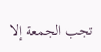تجب الجمعة إلا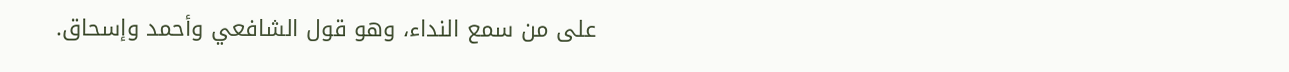على من سمع النداء، وهو قول الشافعي وأحمد وإسحاق.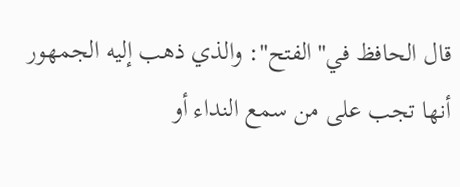قال الحافظ في"الفتح": والذي ذهب إليه الجمهور أنها تجب على من سمع النداء أو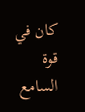كان في قوة السامع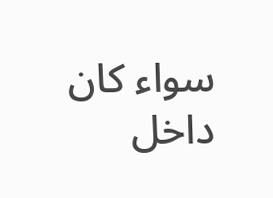سواء كان داخل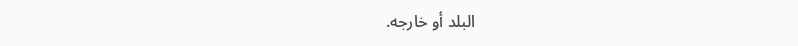البلد أو خارجه.